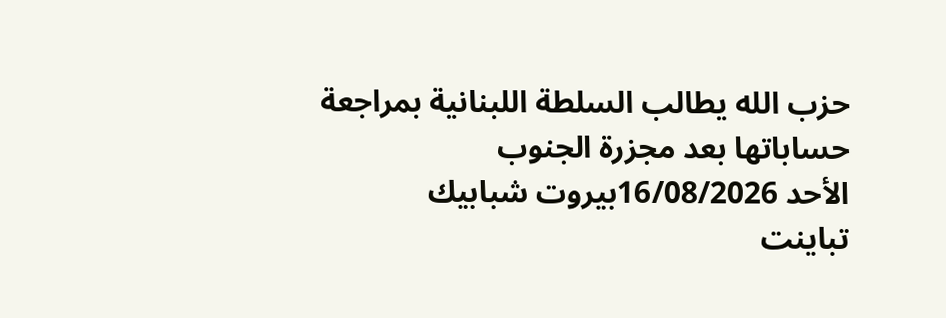حزب الله يطالب السلطة اللبنانية بمراجعة حساباتها بعد مجزرة الجنوب
الأحد 16/08/2026بيروت شبابيك
تباينت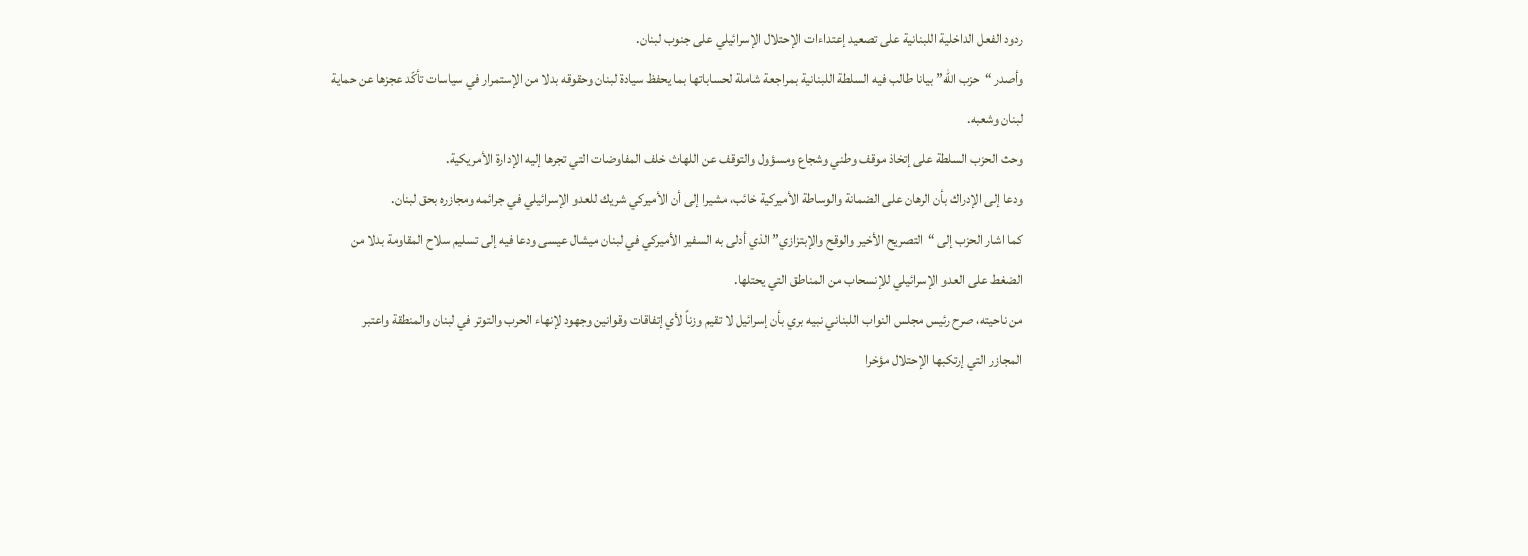ردود الفعل الداخلية اللبنانية على تصعيد إعتداءات الإحتلال الإسرائيلي على جنوب لبنان.
وأصدر “حزب الله” بيانا طالب فيه السلطة اللبنانية بمراجعة شاملة لحساباتها بما يحفظ سيادة لبنان وحقوقه بدلا من الإستمرار في سياسات تأكّد عجزها عن حماية لبنان وشعبه.
وحث الحزب السلطة على إتخاذ موقف وطني وشجاع ومسؤول والتوقف عن اللهاث خلف المفاوضات التي تجرها إليه الإدارة الأمريكية.
ودعا إلى الإدراك بأن الرهان على الضمانة والوساطة الأميركية خائب، مشيرا إلى أن الأميركي شريك للعدو الإسرائيلي في جرائمه ومجازره بحق لبنان.
كما اشار الحزب إلى “التصريح الأخير والوقح والإبتزازي” الذي أدلى به السفير الأميركي في لبنان ميشال عيسى ودعا فيه إلى تسليم سلاح المقاومة بدلا من الضغط على العدو الإسرائيلي للإنسحاب من المناطق التي يحتلها.
من ناحيته، صرح رئيس مجلس النواب اللبناني نبيه بري بأن إسرائيل لا تقيم وزناً لأي إتفاقات وقوانين وجهود لإنهاء الحرب والتوتر في لبنان والمنطقة واعتبر المجازر التي إرتكبها الإحتلال مؤخرا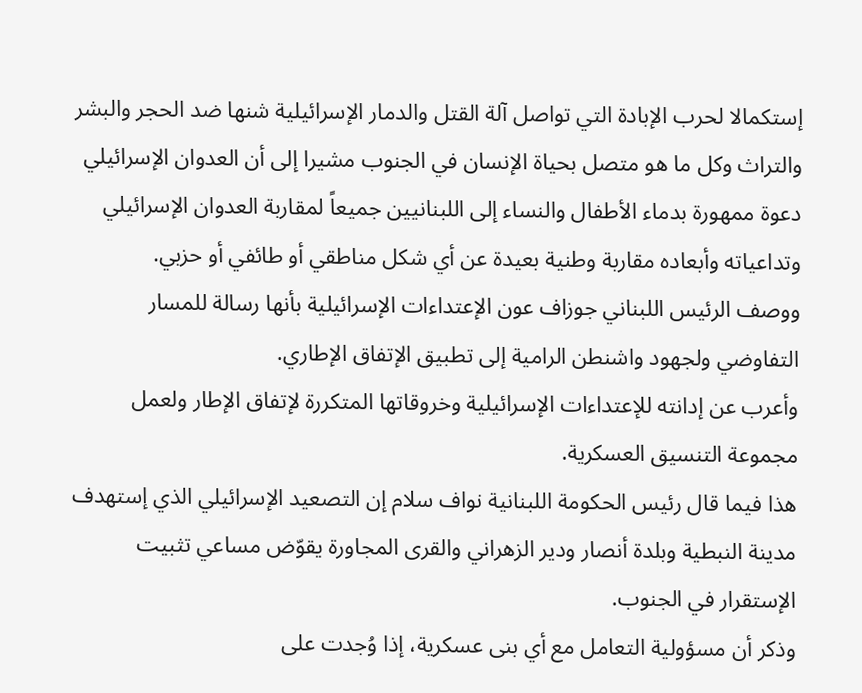إستكمالا لحرب الإبادة التي تواصل آلة القتل والدمار الإسرائيلية شنها ضد الحجر والبشر والتراث وكل ما هو متصل بحياة الإنسان في الجنوب مشيرا إلى أن العدوان الإسرائيلي دعوة ممهورة بدماء الأطفال والنساء إلى اللبنانيين جميعاً لمقاربة العدوان الإسرائيلي وتداعياته وأبعاده مقاربة وطنية بعيدة عن أي شكل مناطقي أو طائفي أو حزبي.
ووصف الرئيس اللبناني جوزاف عون الإعتداءات الإسرائيلية بأنها رسالة للمسار التفاوضي ولجهود واشنطن الرامية إلى تطبيق الإتفاق الإطاري.
وأعرب عن إدانته للإعتداءات الإسرائيلية وخروقاتها المتكررة لإتفاق الإطار ولعمل مجموعة التنسيق العسكرية.
هذا فيما قال رئيس الحكومة اللبنانية نواف سلام إن التصعيد الإسرائيلي الذي إستهدف مدينة النبطية وبلدة أنصار ودير الزهراني والقرى المجاورة يقوّض مساعي تثبيت الإستقرار في الجنوب.
وذكر أن مسؤولية التعامل مع أي بنى عسكرية، إذا وُجدت على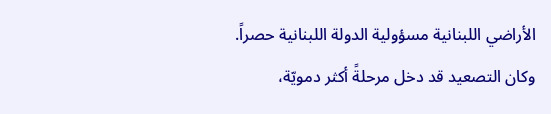الأراضي اللبنانية مسؤولية الدولة اللبنانية حصراً.
وكان التصعيد قد دخل مرحلةً أكثر دمويّة،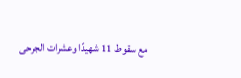مع سقوط 11 شهيدًا وعشرات الجرحى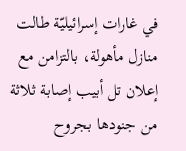في غارات إسرائيليّة طالت منازل مأهولة، بالتزامن مع إعلان تل أبيب إصابة ثلاثة من جنودها بجروح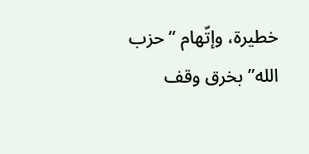خطيرة، وإتّهام “حزب الله” بخرق وقف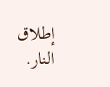إطلاق النار.